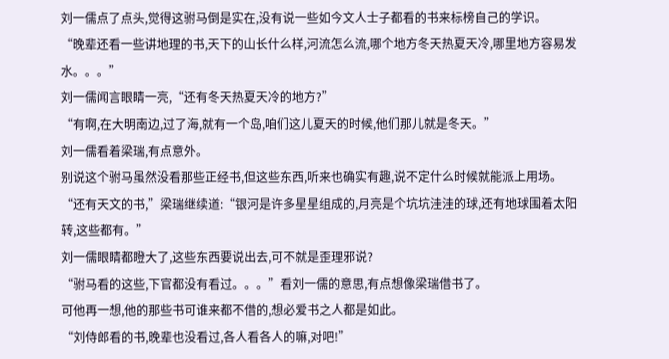刘一儒点了点头,觉得这驸马倒是实在,没有说一些如今文人士子都看的书来标榜自己的学识。
“晚辈还看一些讲地理的书,天下的山长什么样,河流怎么流,哪个地方冬天热夏天冷,哪里地方容易发水。。。”
刘一儒闻言眼睛一亮,“还有冬天热夏天冷的地方?”
“有啊,在大明南边,过了海,就有一个岛,咱们这儿夏天的时候,他们那儿就是冬天。”
刘一儒看着梁瑞,有点意外。
别说这个驸马虽然没看那些正经书,但这些东西,听来也确实有趣,说不定什么时候就能派上用场。
“还有天文的书,”梁瑞继续道:“银河是许多星星组成的,月亮是个坑坑洼洼的球,还有地球围着太阳转,这些都有。”
刘一儒眼睛都瞪大了,这些东西要说出去,可不就是歪理邪说?
“驸马看的这些,下官都没有看过。。。”看刘一儒的意思,有点想像梁瑞借书了。
可他再一想,他的那些书可谁来都不借的,想必爱书之人都是如此。
“刘侍郎看的书,晚辈也没看过,各人看各人的嘛,对吧!”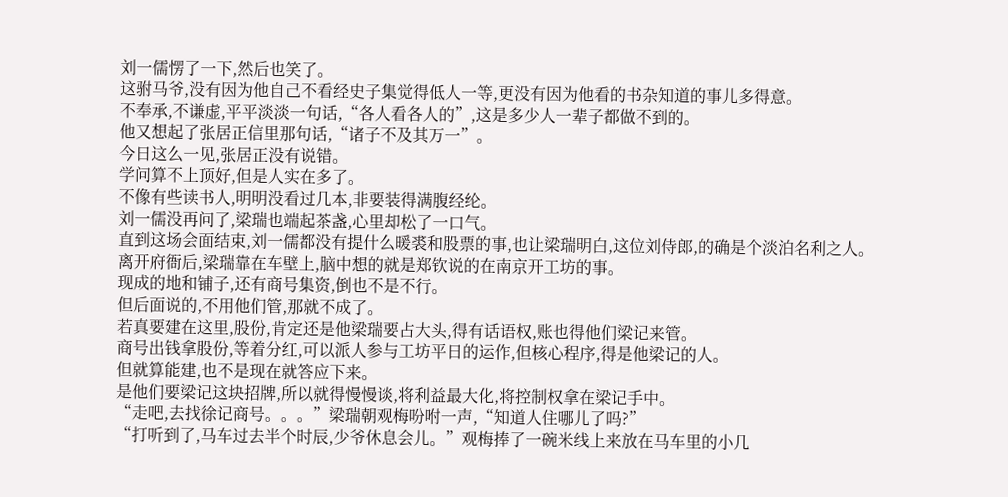刘一儒愣了一下,然后也笑了。
这驸马爷,没有因为他自己不看经史子集觉得低人一等,更没有因为他看的书杂知道的事儿多得意。
不奉承,不谦虚,平平淡淡一句话,“各人看各人的”,这是多少人一辈子都做不到的。
他又想起了张居正信里那句话,“诸子不及其万一”。
今日这么一见,张居正没有说错。
学问算不上顶好,但是人实在多了。
不像有些读书人,明明没看过几本,非要装得满腹经纶。
刘一儒没再问了,梁瑞也端起茶盏,心里却松了一口气。
直到这场会面结束,刘一儒都没有提什么暖裘和股票的事,也让梁瑞明白,这位刘侍郎,的确是个淡泊名利之人。
离开府衙后,梁瑞靠在车壁上,脑中想的就是郑钦说的在南京开工坊的事。
现成的地和铺子,还有商号集资,倒也不是不行。
但后面说的,不用他们管,那就不成了。
若真要建在这里,股份,肯定还是他梁瑞要占大头,得有话语权,账也得他们梁记来管。
商号出钱拿股份,等着分红,可以派人参与工坊平日的运作,但核心程序,得是他梁记的人。
但就算能建,也不是现在就答应下来。
是他们要梁记这块招牌,所以就得慢慢谈,将利益最大化,将控制权拿在梁记手中。
“走吧,去找徐记商号。。。”梁瑞朝观梅吩咐一声,“知道人住哪儿了吗?”
“打听到了,马车过去半个时辰,少爷休息会儿。”观梅捧了一碗米线上来放在马车里的小几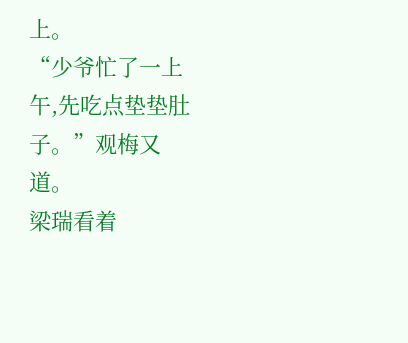上。
“少爷忙了一上午,先吃点垫垫肚子。”观梅又道。
梁瑞看着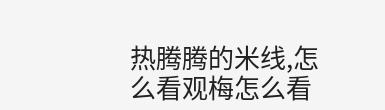热腾腾的米线,怎么看观梅怎么看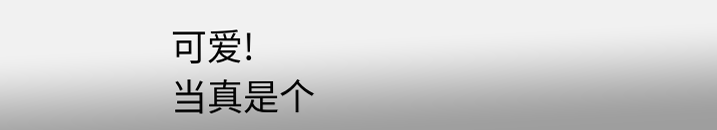可爱!
当真是个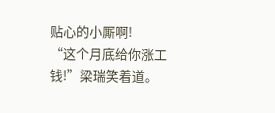贴心的小厮啊!
“这个月底给你涨工钱!”梁瑞笑着道。